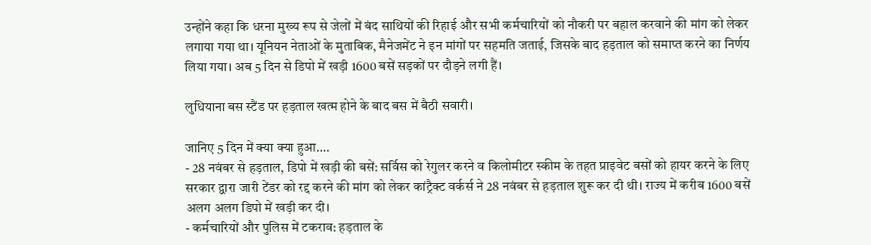उन्होंने कहा कि धरना मुख्य रूप से जेलों में बंद साथियों की रिहाई और सभी कर्मचारियों को नौकरी पर बहाल करवाने की मांग को लेकर लगाया गया था। यूनियन नेताओं के मुताबिक, मैनेजमेंट ने इन मांगों पर सहमति जताई, जिसके बाद हड़ताल को समाप्त करने का निर्णय लिया गया। अब 5 दिन से डिपो में खड़ी 1600 बसें सड़कों पर दौड़ने लगी हैं।

लुधियाना बस स्टैंड पर हड़ताल खत्म होने के बाद बस में बैठी सवारी।

जानिए 5 दिन में क्या क्या हुआ….
- 28 नवंबर से हड़ताल, डिपो में खड़ी की बसें: सर्विस को रेगुलर करने व किलोमीटर स्कीम के तहत प्राइवेट बसों को हायर करने के लिए सरकार द्वारा जारी टेंडर को रद्द करने की मांग को लेकर कांट्रैक्ट वर्कर्स ने 28 नवंबर से हड़ताल शुरू कर दी थी। राज्य में करीब 1600 बसें अलग अलग डिपो में खड़ी कर दी।
- कर्मचारियों और पुलिस में टकराव: हड़ताल के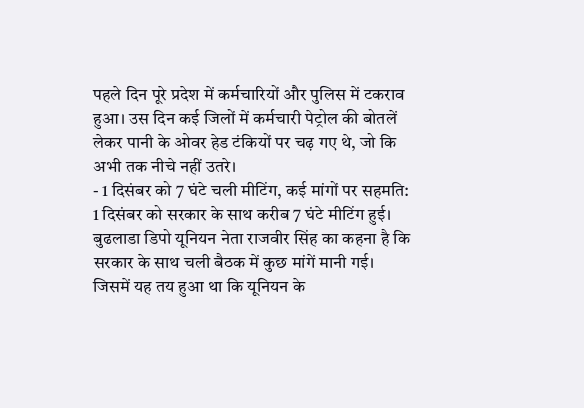पहले दिन पूरे प्रदेश में कर्मचारियों और पुलिस में टकराव हुआ। उस दिन कई जिलों में कर्मचारी पेट्रोल की बोतलें लेकर पानी के ओवर हेड टंकियों पर चढ़ गए थे, जो कि अभी तक नीचे नहीं उतरे।
- 1 दिसंबर को 7 घंटे चली मीटिंग, कई मांगों पर सहमति: 1 दिसंबर को सरकार के साथ करीब 7 घंटे मीटिंग हुई। बुढलाडा डिपो यूनियन नेता राजवीर सिंह का कहना है कि सरकार के साथ चली बैठक में कुछ मांगें मानी गई। जिसमें यह तय हुआ था कि यूनियन के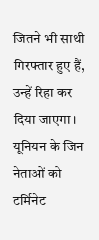जितने भी साथी गिरफ्तार हुए हैं, उन्हें रिहा कर दिया जाएगा। यूनियन के जिन नेताओं को टर्मिनेट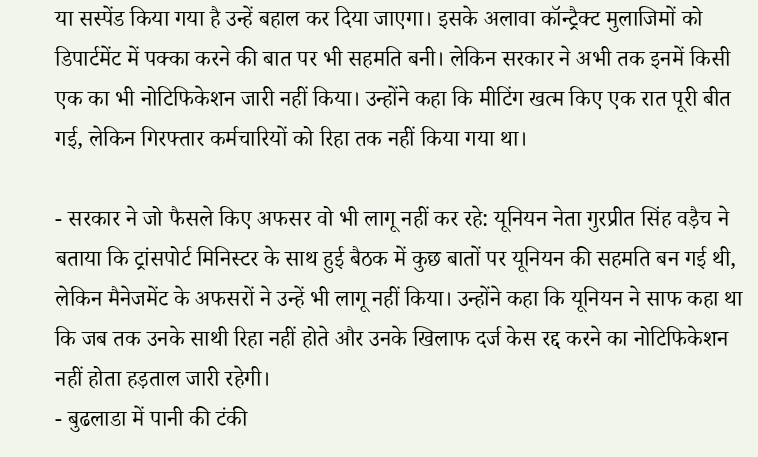या सस्पेंड किया गया है उन्हें बहाल कर दिया जाएगा। इसके अलावा कॉन्ट्रैक्ट मुलाजिमों को डिपार्टमेंट में पक्का करने की बात पर भी सहमति बनी। लेकिन सरकार ने अभी तक इनमें किसी एक का भी नोटिफिकेशन जारी नहीं किया। उन्होंने कहा कि मीटिंग खत्म किए एक रात पूरी बीत गई, लेकिन गिरफ्तार कर्मचारियों को रिहा तक नहीं किया गया था।

- सरकार ने जो फैसले किए अफसर वो भी लागू नहीं कर रहे: यूनियन नेता गुरप्रीत सिंह वड़ैच ने बताया कि ट्रांसपोर्ट मिनिस्टर के साथ हुई बैठक में कुछ बातों पर यूनियन की सहमति बन गई थी, लेकिन मैनेजमेंट के अफसरों ने उन्हें भी लागू नहीं किया। उन्होंने कहा कि यूनियन ने साफ कहा था कि जब तक उनके साथी रिहा नहीं होते और उनके खिलाफ दर्ज केस रद्द करने का नोटिफिकेशन नहीं होता हड़ताल जारी रहेगी।
- बुढलाडा में पानी की टंकी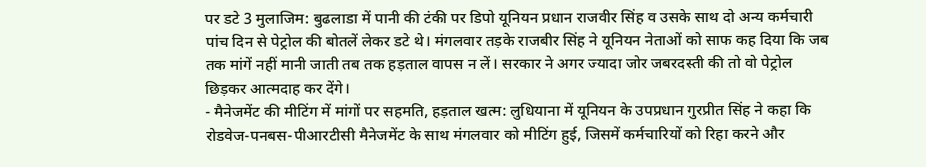पर डटे 3 मुलाजिम: बुढलाडा में पानी की टंकी पर डिपो यूनियन प्रधान राजवीर सिंह व उसके साथ दो अन्य कर्मचारी पांच दिन से पेट्रोल की बोतलें लेकर डटे थे। मंगलवार तड़के राजबीर सिंह ने यूनियन नेताओं को साफ कह दिया कि जब तक मांगें नहीं मानी जाती तब तक हड़ताल वापस न लें। सरकार ने अगर ज्यादा जोर जबरदस्ती की तो वो पेट्रोल छिड़कर आत्मदाह कर देंगे।
- मैनेजमेंट की मीटिंग में मांगों पर सहमति, हड़ताल खत्म: लुधियाना में यूनियन के उपप्रधान गुरप्रीत सिंह ने कहा कि रोडवेज-पनबस-पीआरटीसी मैनेजमेंट के साथ मंगलवार को मीटिंग हुई, जिसमें कर्मचारियों को रिहा करने और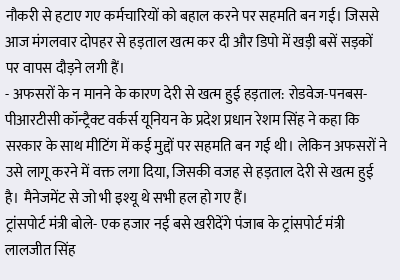नौकरी से हटाए गए कर्मचारियों को बहाल करने पर सहमति बन गई। जिससे आज मंगलवार दोपहर से हड़ताल खत्म कर दी और डिपो में खड़ी बसें सड़कों पर वापस दौड़ने लगी हैं।
- अफसरों के न मानने के कारण देरी से खत्म हुई हड़ताल: रोडवेज-पनबस-पीआरटीसी कॉन्ट्रैक्ट वर्कर्स यूनियन के प्रदेश प्रधान रेशम सिंह ने कहा कि सरकार के साथ मीटिंग में कई मुद्दों पर सहमति बन गई थी। लेकिन अफसरों ने उसे लागू करने में वक्त लगा दिया, जिसकी वजह से हड़ताल देरी से खत्म हुई है। मैनेजमेंट से जो भी इश्यू थे सभी हल हो गए हैं।
ट्रांसपोर्ट मंत्री बोले- एक हजार नई बसे खरीदेंगे पंजाब के ट्रांसपोर्ट मंत्री लालजीत सिंह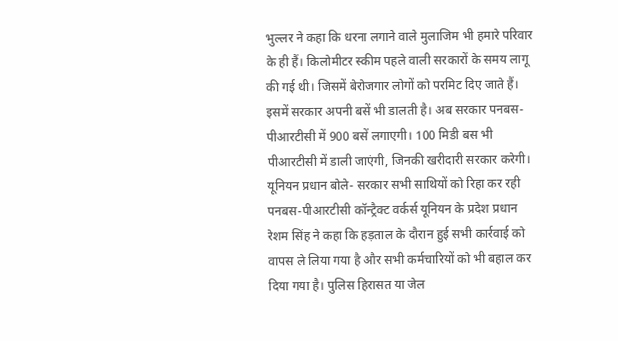भुल्लर ने कहा कि धरना लगाने वाले मुलाजिम भी हमारे परिवार के ही हैं। किलोमीटर स्कीम पहले वाली सरकारों के समय लागू की गई थी। जिसमें बेरोजगार लोगों को परमिट दिए जाते हैं। इसमें सरकार अपनी बसें भी डालती है। अब सरकार पनबस-पीआरटीसी में 900 बसें लगाएगी। 100 मिडी बस भी पीआरटीसी में डाली जाएंगी, जिनकी खरीदारी सरकार करेगी।
यूनियन प्रधान बोले- सरकार सभी साथियों को रिहा कर रही
पनबस-पीआरटीसी कॉन्ट्रैक्ट वर्कर्स यूनियन के प्रदेश प्रधान रेशम सिंह ने कहा कि हड़ताल के दौरान हुई सभी कार्रवाई को वापस ले लिया गया है और सभी कर्मचारियों को भी बहाल कर दिया गया है। पुलिस हिरासत या जेल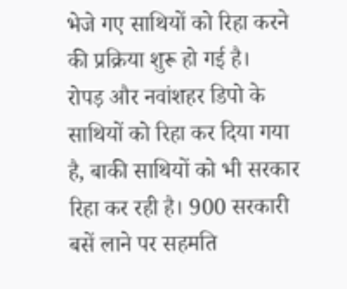भेजे गए साथियों को रिहा करने की प्रक्रिया शुरू हो गई है।
रोपड़ और नवांशहर डिपो के साथियों को रिहा कर दिया गया है, बाकी साथियों को भी सरकार रिहा कर रही है। 900 सरकारी बसें लाने पर सहमति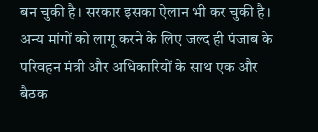बन चुकी है। सरकार इसका ऐलान भी कर चुकी है। अन्य मांगों को लागू करने के लिए जल्द ही पंजाब के परिवहन मंत्री और अधिकारियों के साथ एक और बैठक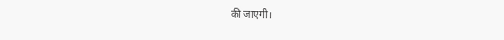की जाएगी।